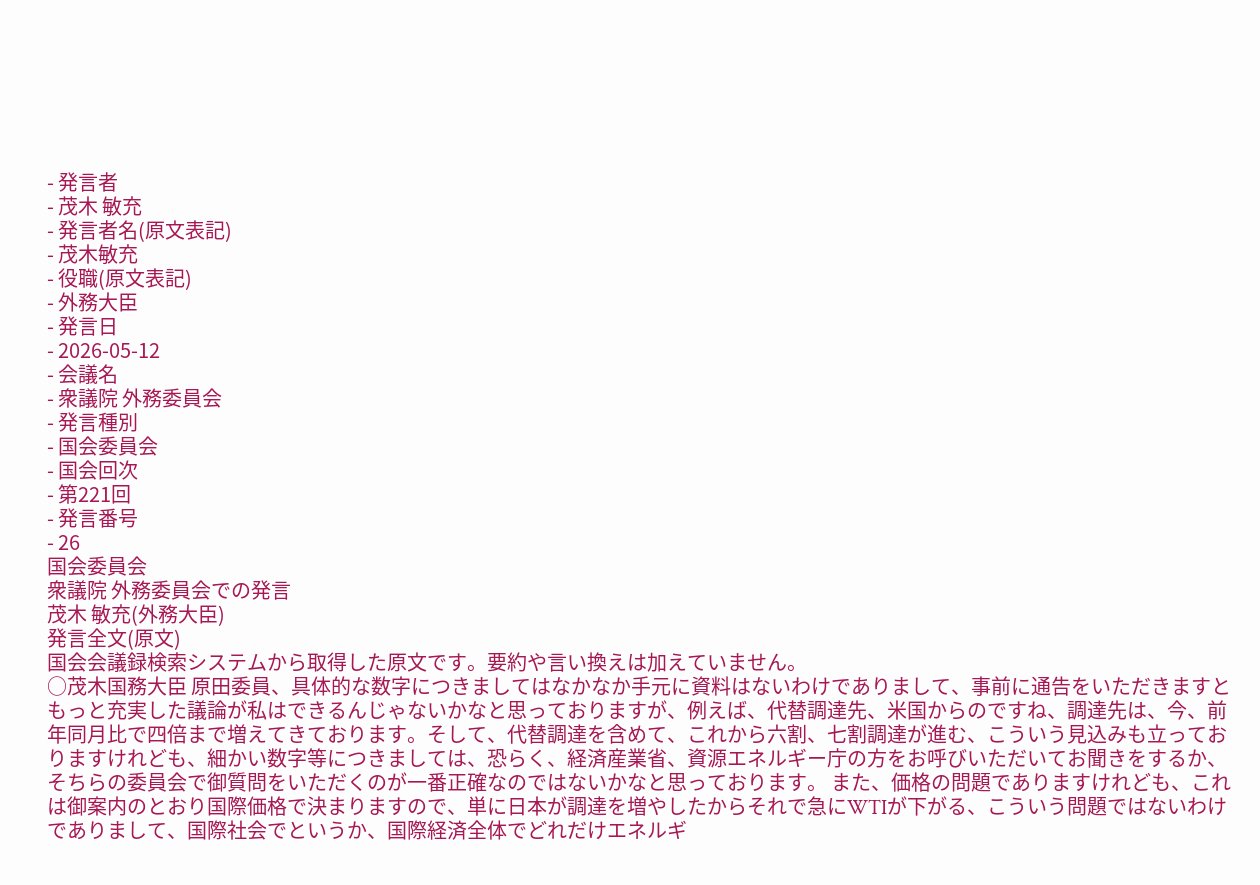- 発言者
- 茂木 敏充
- 発言者名(原文表記)
- 茂木敏充
- 役職(原文表記)
- 外務大臣
- 発言日
- 2026-05-12
- 会議名
- 衆議院 外務委員会
- 発言種別
- 国会委員会
- 国会回次
- 第221回
- 発言番号
- 26
国会委員会
衆議院 外務委員会での発言
茂木 敏充(外務大臣)
発言全文(原文)
国会会議録検索システムから取得した原文です。要約や言い換えは加えていません。
○茂木国務大臣 原田委員、具体的な数字につきましてはなかなか手元に資料はないわけでありまして、事前に通告をいただきますともっと充実した議論が私はできるんじゃないかなと思っておりますが、例えば、代替調達先、米国からのですね、調達先は、今、前年同月比で四倍まで増えてきております。そして、代替調達を含めて、これから六割、七割調達が進む、こういう見込みも立っておりますけれども、細かい数字等につきましては、恐らく、経済産業省、資源エネルギー庁の方をお呼びいただいてお聞きをするか、そちらの委員会で御質問をいただくのが一番正確なのではないかなと思っております。 また、価格の問題でありますけれども、これは御案内のとおり国際価格で決まりますので、単に日本が調達を増やしたからそれで急にWTIが下がる、こういう問題ではないわけでありまして、国際社会でというか、国際経済全体でどれだけエネルギ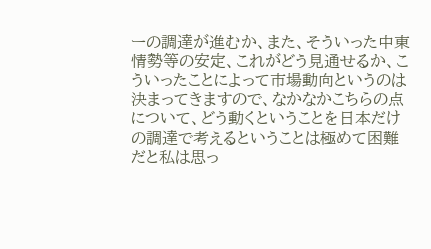ーの調達が進むか、また、そういった中東情勢等の安定、これがどう見通せるか、こういったことによって市場動向というのは決まってきますので、なかなかこちらの点について、どう動くということを日本だけの調達で考えるということは極めて困難だと私は思っ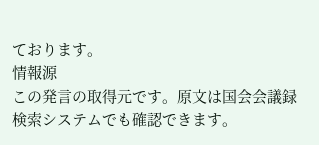ております。
情報源
この発言の取得元です。原文は国会会議録検索システムでも確認できます。